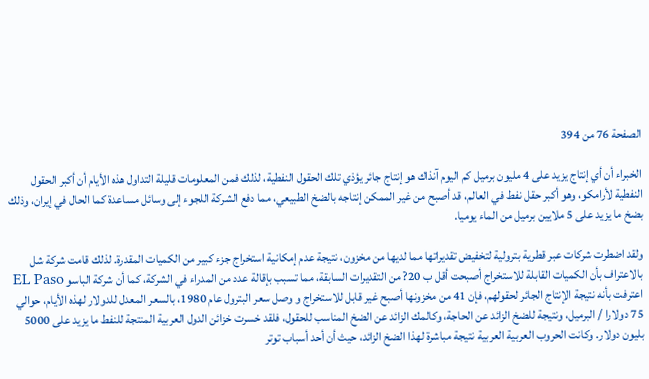الصفحة 76 من 394

الخبراء أن أي إنتاج يزيد على 4 مليون برميل كم اليوم آنذاك هو إنتاج جائر يؤذي تلك الحقول النفطية، لذلك فمن المعلومات قليلة التداول هذه الأيام أن أكبر الحقول النفطية لأرامكو، وهو أكبر حقل نفط في العالم، قد أصبح من غير الممكن إنتاجه بالضخ الطبيعي، مما دفع الشركة اللجوء إلى وسائل مساعدة كما الحال في إيران، وذلك بضخ ما يزيد على 5 ملايين برميل من الماء يوميا.

ولقد اضطرت شركات عبر قطرية بترولية لتخفيض تقديراتها مما لديها من مخزون، نتيجة عدم إمكانية استخراج جزء كبير من الكميات المقدرة. لذلك قامت شركة شل بالاعتراف بأن الكميات القابلة للاستخراج أصبحت أقل ب 20? من التقديرات السابقة، مما تسبب بإقالة عدد من المدراء في الشركة، كما أن شركة الباسو EL Paso اعترفت بأنه نتيجة الإنتاج الجائر لحقولهم، فإن 41 من مخزونها أصبح غير قابل للاستخراج و وصل سعر البترول عام 1980، بالسعر المعدل للدولار لهذه الأيام، حوالي 75 دولارا / البرميل، ونتيجة للضخ الزائد عن الحاجة، وكالمك الزائد عن الضخ المناسب للحقول، فلقد خسرت خزائن الدول العربية المنتجة للنفط ما يزيد على 5000 بليون دولار. وكانت الحروب العربية العربية نتيجة مباشرة لهذا الضخ الزائد، حيث أن أحد أسباب توتر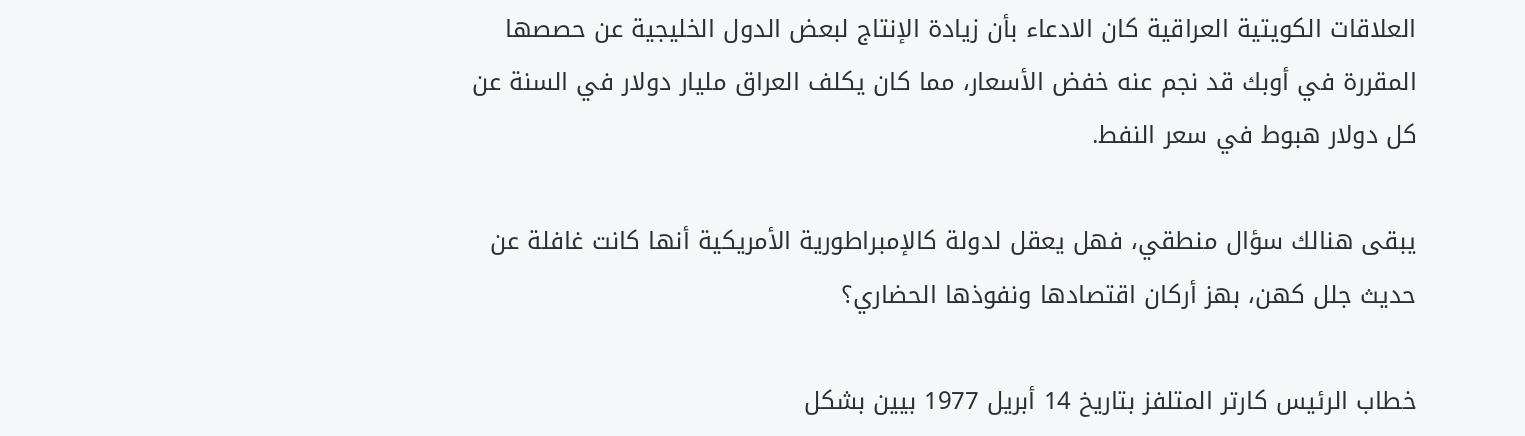العلاقات الكويتية العراقية كان الادعاء بأن زيادة الإنتاج لبعض الدول الخليجية عن حصصها المقررة في أوبك قد نجم عنه خفض الأسعار، مما كان يكلف العراق مليار دولار في السنة عن كل دولار هبوط في سعر النفط.

يبقى هنالك سؤال منطقي، فهل يعقل لدولة كالإمبراطورية الأمريكية أنها كانت غافلة عن حديث جلل کهن، بهز أركان اقتصادها ونفوذها الحضاري؟

خطاب الرئيس كارتر المتلفز بتاريخ 14 أبريل 1977 بيين بشكل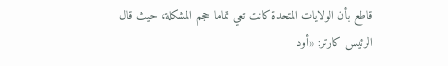قاطع بأن الولايات المتحدة كانت تعي تماما حجم المشكلة، حيث قال الرئيس كارتر: «أود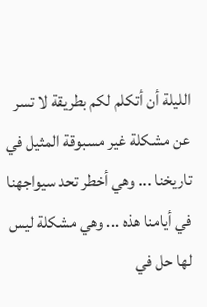الليلة أن أتكلم لكم بطريقة لا تسر عن مشكلة غير مسبوقة المثيل في تاريخنا ... وهي أخطر تحد سيواجهنا في أيامنا هذه ... وهي مشكلة ليس لها حل في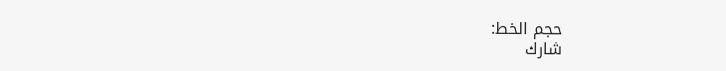حجم الخط:
شارك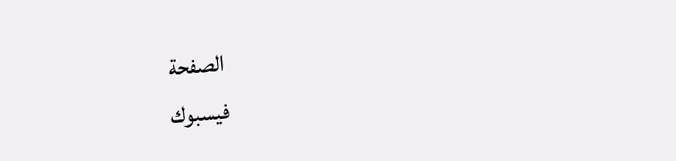الصفحة
فيسبوك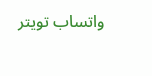واتساب تويتر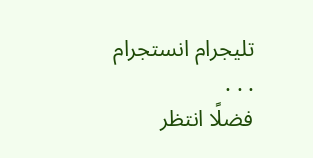تليجرام انستجرام
. . .
فضلًا انتظر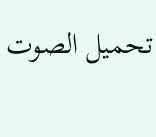تحميل الصوت